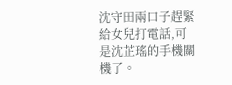沈守田兩口子趕緊給女兒打電話,可是沈芷瑤的手機關機了。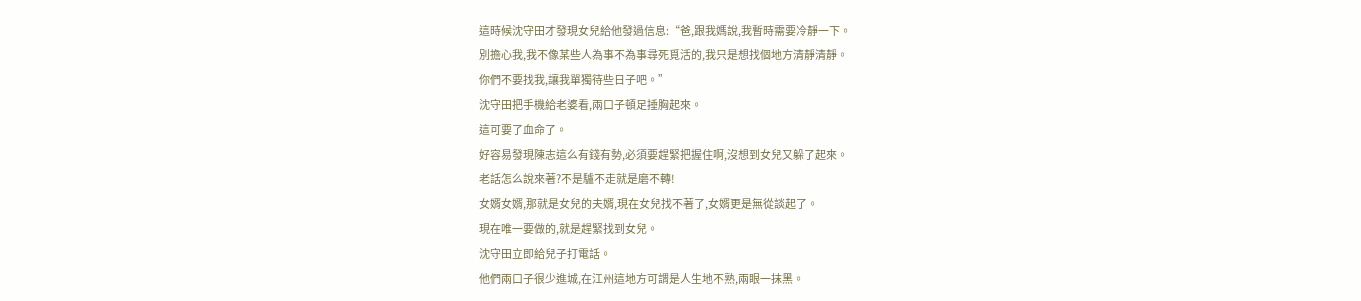這時候沈守田才發現女兒給他發過信息:“爸,跟我媽說,我暫時需要冷靜一下。
別擔心我,我不像某些人為事不為事尋死覓活的,我只是想找個地方清靜清靜。
你們不要找我,讓我單獨待些日子吧。”
沈守田把手機給老婆看,兩口子頓足捶胸起來。
這可要了血命了。
好容易發現陳志這么有錢有勢,必須要趕緊把握住啊,沒想到女兒又躲了起來。
老話怎么說來著?不是驢不走就是磨不轉!
女婿女婿,那就是女兒的夫婿,現在女兒找不著了,女婿更是無從談起了。
現在唯一要做的,就是趕緊找到女兒。
沈守田立即給兒子打電話。
他們兩口子很少進城,在江州這地方可謂是人生地不熟,兩眼一抹黑。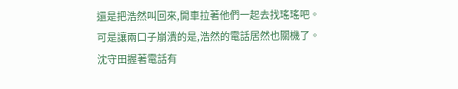還是把浩然叫回來,開車拉著他們一起去找瑤瑤吧。
可是讓兩口子崩潰的是,浩然的電話居然也關機了。
沈守田握著電話有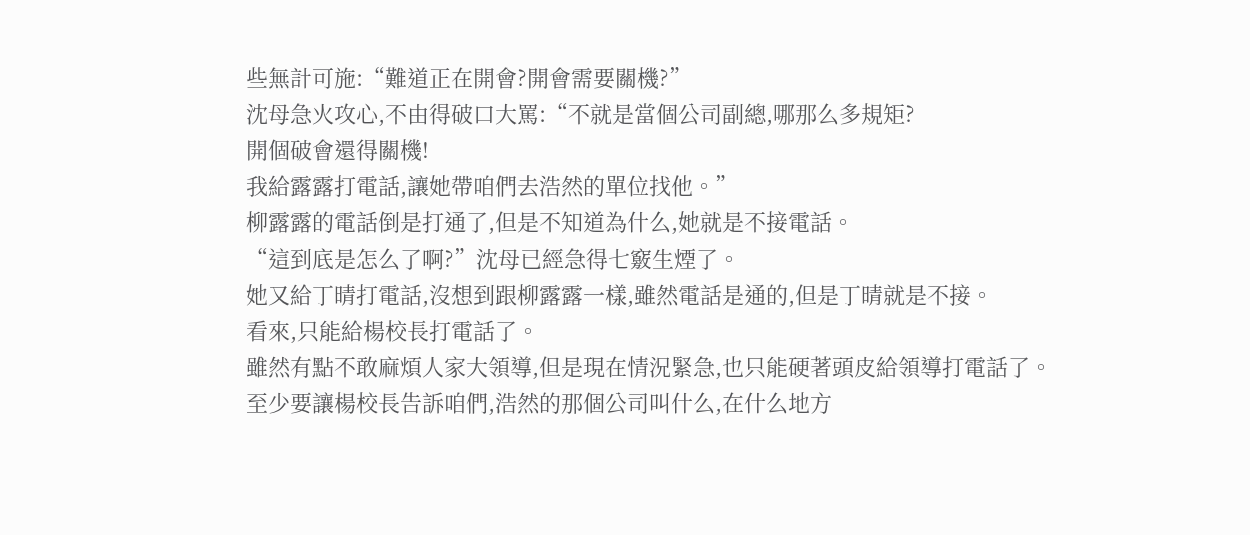些無計可施:“難道正在開會?開會需要關機?”
沈母急火攻心,不由得破口大罵:“不就是當個公司副總,哪那么多規矩?
開個破會還得關機!
我給露露打電話,讓她帶咱們去浩然的單位找他。”
柳露露的電話倒是打通了,但是不知道為什么,她就是不接電話。
“這到底是怎么了啊?”沈母已經急得七竅生煙了。
她又給丁晴打電話,沒想到跟柳露露一樣,雖然電話是通的,但是丁晴就是不接。
看來,只能給楊校長打電話了。
雖然有點不敢麻煩人家大領導,但是現在情況緊急,也只能硬著頭皮給領導打電話了。
至少要讓楊校長告訴咱們,浩然的那個公司叫什么,在什么地方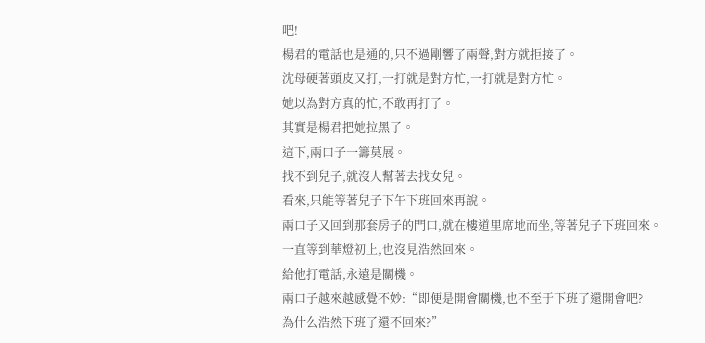吧!
楊君的電話也是通的,只不過剛響了兩聲,對方就拒接了。
沈母硬著頭皮又打,一打就是對方忙,一打就是對方忙。
她以為對方真的忙,不敢再打了。
其實是楊君把她拉黑了。
這下,兩口子一籌莫展。
找不到兒子,就沒人幫著去找女兒。
看來,只能等著兒子下午下班回來再說。
兩口子又回到那套房子的門口,就在樓道里席地而坐,等著兒子下班回來。
一直等到華燈初上,也沒見浩然回來。
給他打電話,永遠是關機。
兩口子越來越感覺不妙:“即便是開會關機,也不至于下班了還開會吧?
為什么浩然下班了還不回來?”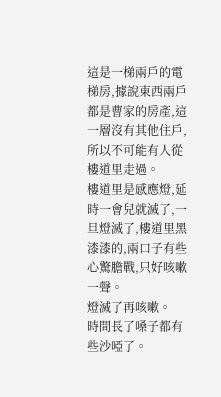這是一梯兩戶的電梯房,據說東西兩戶都是曹家的房產,這一層沒有其他住戶,所以不可能有人從樓道里走過。
樓道里是感應燈,延時一會兒就滅了,一旦燈滅了,樓道里黑漆漆的,兩口子有些心驚膽戰,只好咳嗽一聲。
燈滅了再咳嗽。
時間長了嗓子都有些沙啞了。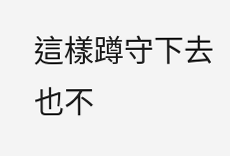這樣蹲守下去也不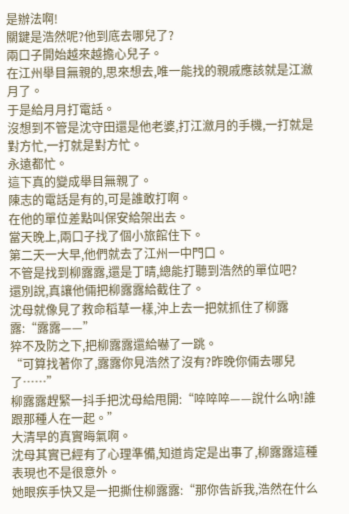是辦法啊!
關鍵是浩然呢?他到底去哪兒了?
兩口子開始越來越擔心兒子。
在江州舉目無親的,思來想去,唯一能找的親戚應該就是江瀲月了。
于是給月月打電話。
沒想到不管是沈守田還是他老婆,打江瀲月的手機,一打就是對方忙,一打就是對方忙。
永遠都忙。
這下真的變成舉目無親了。
陳志的電話是有的,可是誰敢打啊。
在他的單位差點叫保安給架出去。
當天晚上,兩口子找了個小旅館住下。
第二天一大早,他們就去了江州一中門口。
不管是找到柳露露,還是丁晴,總能打聽到浩然的單位吧?
還別說,真讓他倆把柳露露給截住了。
沈母就像見了救命稻草一樣,沖上去一把就抓住了柳露露:“露露——”
猝不及防之下,把柳露露還給嚇了一跳。
“可算找著你了,露露你見浩然了沒有?昨晚你倆去哪兒了……”
柳露露趕緊一抖手把沈母給甩開:“啐啐啐——說什么吶!誰跟那種人在一起。”
大清早的真實晦氣啊。
沈母其實已經有了心理準備,知道肯定是出事了,柳露露這種表現也不是很意外。
她眼疾手快又是一把撕住柳露露:“那你告訴我,浩然在什么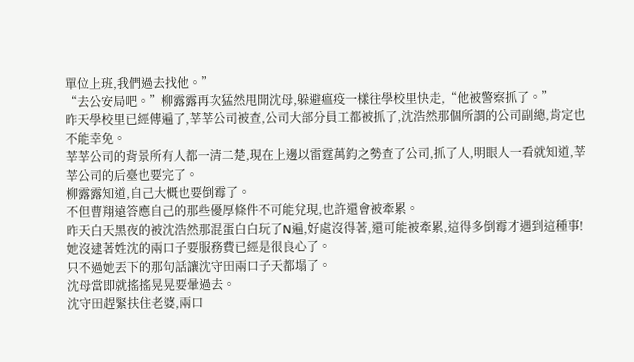單位上班,我們過去找他。”
“去公安局吧。”柳露露再次猛然甩開沈母,躲避瘟疫一樣往學校里快走,“他被警察抓了。”
昨天學校里已經傳遍了,莘莘公司被查,公司大部分員工都被抓了,沈浩然那個所謂的公司副總,肯定也不能幸免。
莘莘公司的背景所有人都一清二楚,現在上邊以雷霆萬鈞之勢查了公司,抓了人,明眼人一看就知道,莘莘公司的后臺也要完了。
柳露露知道,自己大概也要倒霉了。
不但曹翔遠答應自己的那些優厚條件不可能兌現,也許還會被牽累。
昨天白天黑夜的被沈浩然那混蛋白白玩了N遍,好處沒得著,還可能被牽累,這得多倒霉才遇到這種事!
她沒逮著姓沈的兩口子要服務費已經是很良心了。
只不過她丟下的那句話讓沈守田兩口子天都塌了。
沈母當即就搖搖晃晃要暈過去。
沈守田趕緊扶住老婆,兩口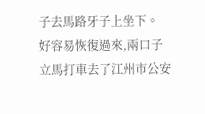子去馬路牙子上坐下。
好容易恢復過來,兩口子立馬打車去了江州市公安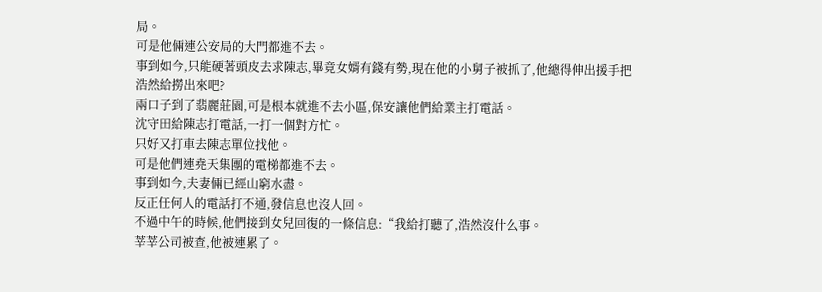局。
可是他倆連公安局的大門都進不去。
事到如今,只能硬著頭皮去求陳志,畢竟女婿有錢有勢,現在他的小舅子被抓了,他總得伸出援手把浩然給撈出來吧?
兩口子到了翡麗莊園,可是根本就進不去小區,保安讓他們給業主打電話。
沈守田給陳志打電話,一打一個對方忙。
只好又打車去陳志單位找他。
可是他們連堯天集團的電梯都進不去。
事到如今,夫妻倆已經山窮水盡。
反正任何人的電話打不通,發信息也沒人回。
不過中午的時候,他們接到女兒回復的一條信息:“我給打聽了,浩然沒什么事。
莘莘公司被查,他被連累了。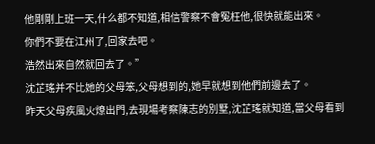他剛剛上班一天,什么都不知道,相信警察不會冤枉他,很快就能出來。
你們不要在江州了,回家去吧。
浩然出來自然就回去了。”
沈芷瑤并不比她的父母笨,父母想到的,她早就想到他們前邊去了。
昨天父母疾風火燎出門,去現場考察陳志的別墅,沈芷瑤就知道,當父母看到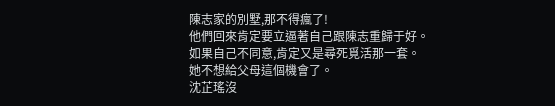陳志家的別墅,那不得瘋了!
他們回來肯定要立逼著自己跟陳志重歸于好。
如果自己不同意,肯定又是尋死覓活那一套。
她不想給父母這個機會了。
沈芷瑤沒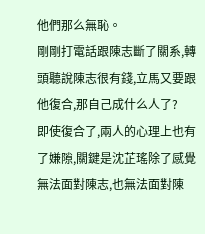他們那么無恥。
剛剛打電話跟陳志斷了關系,轉頭聽說陳志很有錢,立馬又要跟他復合,那自己成什么人了?
即使復合了,兩人的心理上也有了嫌隙,關鍵是沈芷瑤除了感覺無法面對陳志,也無法面對陳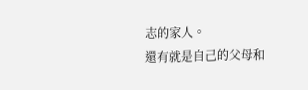志的家人。
還有就是自己的父母和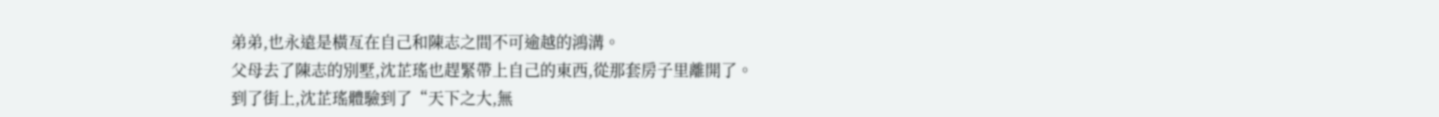弟弟,也永遠是橫亙在自己和陳志之間不可逾越的鴻溝。
父母去了陳志的別墅,沈芷瑤也趕緊帶上自己的東西,從那套房子里離開了。
到了街上,沈芷瑤體驗到了“天下之大,無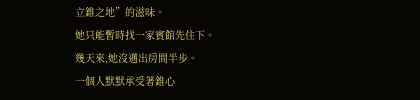立錐之地”的滋味。
她只能暫時找一家賓館先住下。
幾天來,她沒邁出房間半步。
一個人默默承受著錐心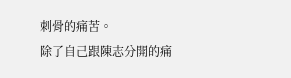刺骨的痛苦。
除了自己跟陳志分開的痛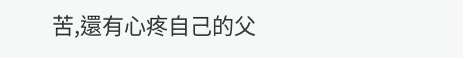苦,還有心疼自己的父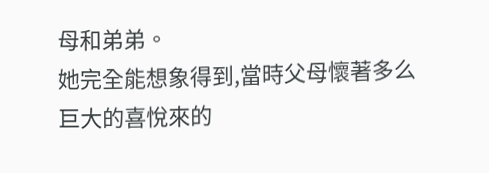母和弟弟。
她完全能想象得到,當時父母懷著多么巨大的喜悅來的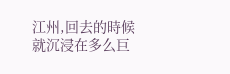江州,回去的時候就沉浸在多么巨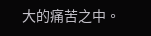大的痛苦之中。